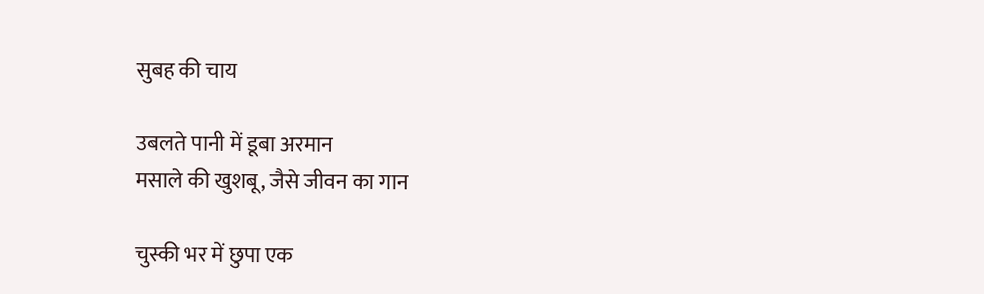सुबह की चाय

उबलते पानी में डूबा अरमान
मसाले की खुशबू, जैसे जीवन का गान

चुस्की भर में छुपा एक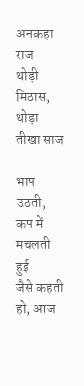अनकहा राज
थोड़ी मिठास, थोड़ा तीखा साज

भाप उठती, कप में मचलती हुई
जैसे कहती हो, आज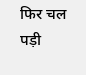फिर चल पड़ी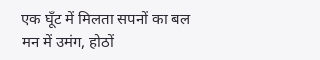एक घूँट में मिलता सपनों का बल
मन में उमंग, होठों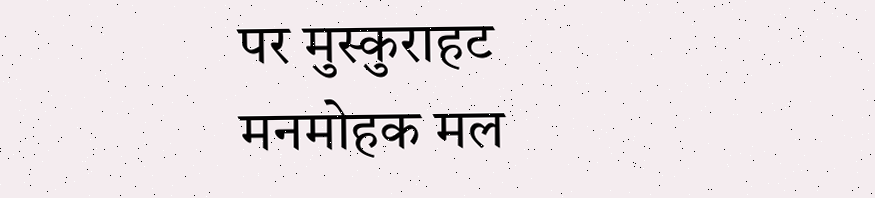पर मुस्कुराहट मनमोहक मल